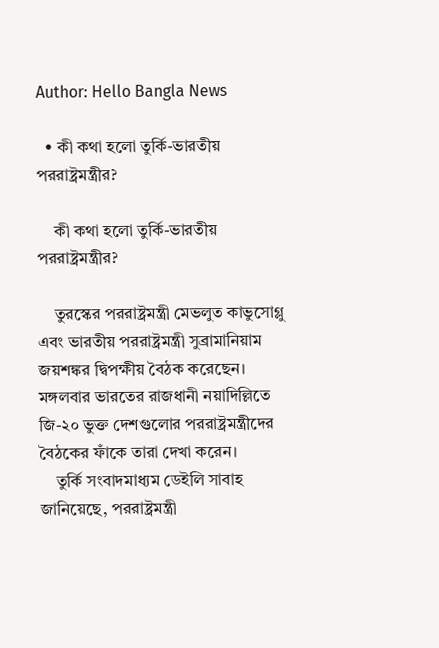Author: Hello Bangla News

  • কী কথা হলো তুর্কি-ভারতীয় পররাষ্ট্রমন্ত্রীর?

    কী কথা হলো তুর্কি-ভারতীয় পররাষ্ট্রমন্ত্রীর?

    তুরস্কের পররাষ্ট্রমন্ত্রী মেভলুত কাভুসোগ্লু এবং ভারতীয় পররাষ্ট্রমন্ত্রী সুব্রামানিয়াম জয়শঙ্কর দ্বিপক্ষীয় বৈঠক করেছেন। মঙ্গলবার ভারতের রাজধানী নয়াদিল্লিতে জি-২০ ভুক্ত দেশগুলোর পররাষ্ট্রমন্ত্রীদের বৈঠকের ফাঁকে তারা দেখা করেন।
    তুর্কি সংবাদমাধ্যম ডেইলি সাবাহ জানিয়েছে, পররাষ্ট্রমন্ত্রী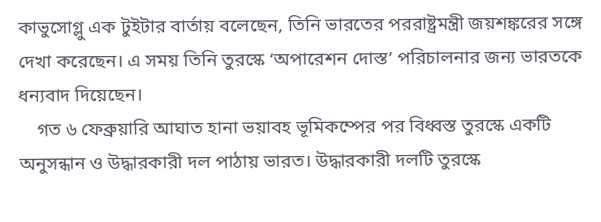কাভুসোগ্লু এক টুইটার বার্তায় বলেছেন, তিনি ভারতের পররাষ্ট্রমন্ত্রী জয়শঙ্করের সঙ্গে দেখা করেছেন। এ সময় তিনি তুরস্কে ‘অপারেশন দোস্ত’ পরিচালনার জন্য ভারতকে ধন্যবাদ দিয়েছেন।
    গত ৬ ফেব্রুয়ারি আঘাত হানা ভয়াবহ ভূমিকম্পের পর বিধ্বস্ত তুরস্কে একটি অনুসন্ধান ও উদ্ধারকারী দল পাঠায় ভারত। উদ্ধারকারী দলটি তুরস্কে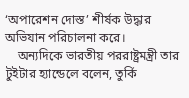‘অপারেশন দোস্ত’ শীর্ষক উদ্ধার অভিযান পরিচালনা করে।
    অন্যদিকে ভারতীয় পররাষ্ট্রমন্ত্রী তার টুইটার হ্যান্ডেলে বলেন, তুর্কি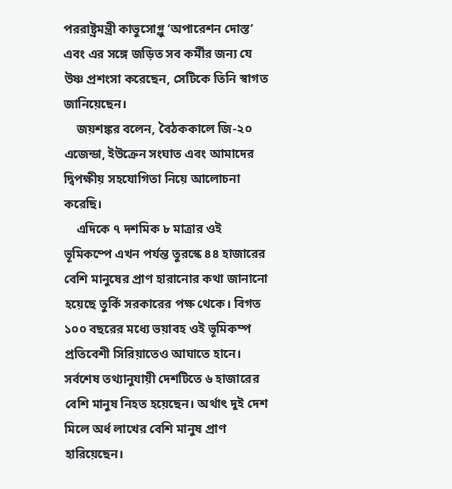পররাষ্ট্রমন্ত্রী কাভুসোগ্লু ‘অপারেশন দোস্ত’ এবং এর সঙ্গে জড়িত সব কর্মীর জন্য যে উষ্ণ প্রশংসা করেছেন, সেটিকে তিনি স্বাগত জানিয়েছেন।
    জয়শঙ্কর বলেন, বৈঠককালে জি-২০ এজেন্ডা, ইউক্রেন সংঘাত এবং আমাদের দ্বিপক্ষীয় সহযোগিতা নিয়ে আলোচনা করেছি।
    এদিকে ৭ দশমিক ৮ মাত্রার ওই ভূমিকম্পে এখন পর্যন্ত তুরস্কে ৪৪ হাজারের বেশি মানুষের প্রাণ হারানোর কথা জানানো হয়েছে তুর্কি সরকারের পক্ষ থেকে। বিগত ১০০ বছরের মধ্যে ভয়াবহ ওই ভূমিকম্প প্রতিবেশী সিরিয়াতেও আঘাতে হানে। সর্বশেষ তথ্যানুযায়ী দেশটিতে ৬ হাজারের বেশি মানুষ নিহত হয়েছেন। অর্থাৎ দুই দেশ মিলে অর্ধ লাখের বেশি মানুষ প্রাণ হারিয়েছেন।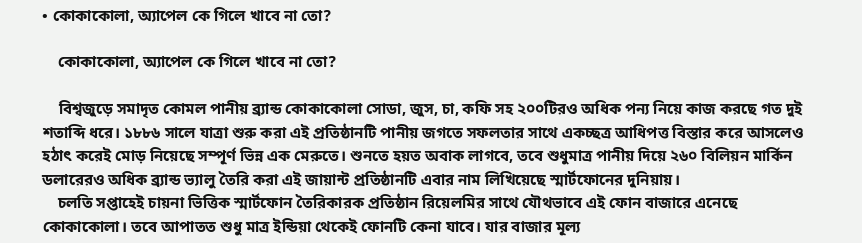• কোকাকোলা, অ্যাপেল কে গিলে খাবে না তো?

    কোকাকোলা, অ্যাপেল কে গিলে খাবে না তো?

    বিশ্বজুড়ে সমাদৃত কোমল পানীয় ব্র্যান্ড কোকাকোলা সোডা, জুস, চা, কফি সহ ২০০টিরও অধিক পন্য নিয়ে কাজ করছে গত দুই শতাব্দি ধরে। ১৮৮৬ সালে যাত্রা শুরু করা এই প্রতিষ্ঠানটি পানীয় জগতে সফলতার সাথে একচ্ছত্র আধিপত্ত বিস্তার করে আসলেও হঠাৎ করেই মোড় নিয়েছে সম্পূর্ণ ভিন্ন এক মেরুতে। শুনতে হয়ত অবাক লাগবে, তবে শুধুমাত্র পানীয় দিয়ে ২৬০ বিলিয়ন মার্কিন ডলারেরও অধিক ব্র্যান্ড ভ্যালু তৈরি করা এই জায়ান্ট প্রতিষ্ঠানটি এবার নাম লিখিয়েছে স্মার্টফোনের দুনিয়ায়।
    চলতি সপ্তাহেই চায়না ভিত্তিক স্মার্টফোন তৈরিকারক প্রতিষ্ঠান রিয়েলমির সাথে যৌথভাবে এই ফোন বাজারে এনেছে কোকাকোলা। তবে আপাতত শুধু মাত্র ইন্ডিয়া থেকেই ফোনটি কেনা যাবে। যার বাজার মূল্য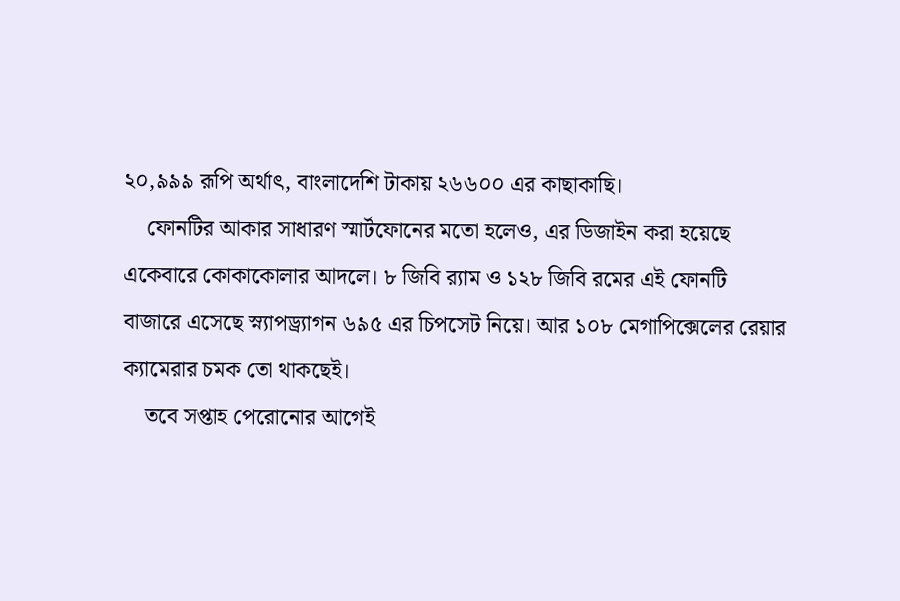২০,৯৯৯ রূপি অর্থাৎ, বাংলাদেশি টাকায় ২৬৬০০ এর কাছাকাছি।
    ফোনটির আকার সাধারণ স্মার্টফোনের মতো হলেও, এর ডিজাইন করা হয়েছে একেবারে কোকাকোলার আদলে। ৮ জিবি র‍্যাম ও ১২৮ জিবি রমের এই ফোনটি বাজারে এসেছে স্ন্যাপড্র্যাগন ৬৯৫ এর চিপসেট নিয়ে। আর ১০৮ মেগাপিক্সেলের রেয়ার ক্যামেরার চমক তো থাকছেই।
    তবে সপ্তাহ পেরোনোর আগেই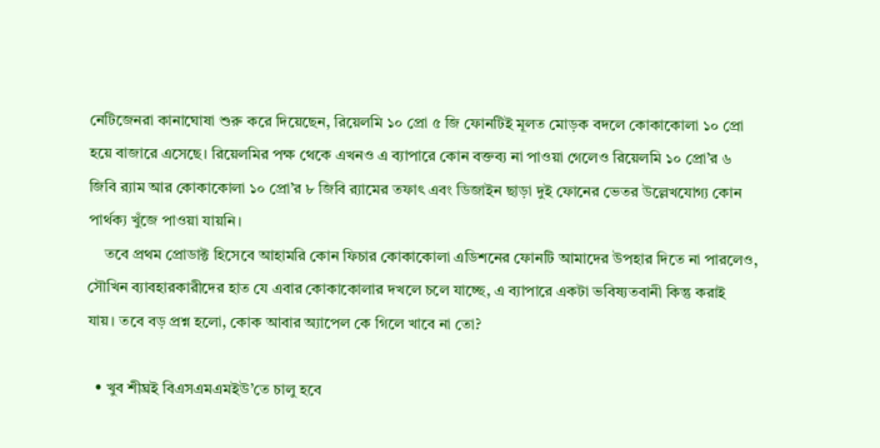নেটিজেনরা কানাঘোষা শুরু করে দিয়েছেন, রিয়েলমি ১০ প্রো ৫ জি ফোনটিই মূলত মোড়ক বদলে কোকাকোলা ১০ প্রো হয়ে বাজারে এসেছে। রিয়েলমির পক্ষ থেকে এখনও এ ব্যাপারে কোন বক্তব্য না পাওয়া গেলেও রিয়েলমি ১০ প্রো’র ৬ জিবি র‍্যাম আর কোকাকোলা ১০ প্রো’র ৮ জিবি র‍্যামের তফাৎ এবং ডিজাইন ছাড়া দুই ফোনের ভেতর উল্লেখযোগ্য কোন পার্থক্য খুঁজে পাওয়া যায়নি।
    তবে প্রথম প্রোডাক্ট হিসেবে আহামরি কোন ফিচার কোকাকোলা এডিশনের ফোনটি আমাদের উপহার দিতে না পারলেও, সৌখিন ব্যাবহারকারীদের হাত যে এবার কোকাকোলার দখলে চলে যাচ্ছে, এ ব্যাপারে একটা ভবিষ্যতবানী কিন্তু করাই যায়। তবে বড় প্রশ্ন হলো, কোক আবার অ্যাপেল কে গিলে খাবে না তো?

  • খুব শীঘ্রই বিএসএমএমইউ’তে চালু হবে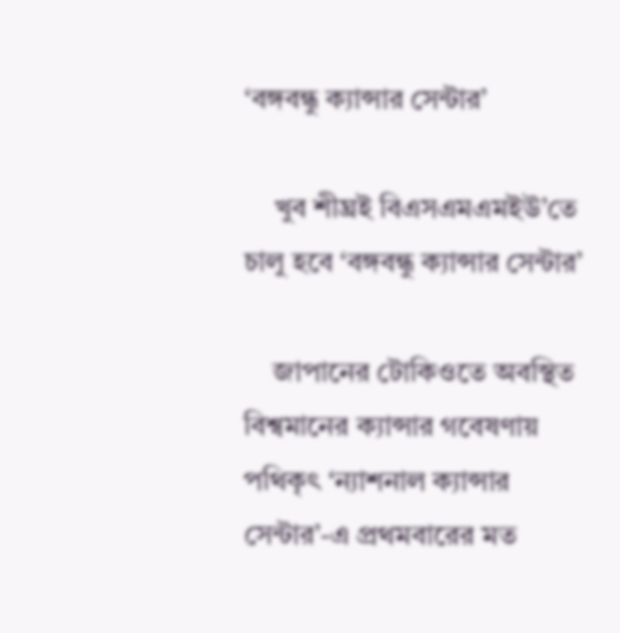‘বঙ্গবন্ধু ক্যান্সার সেন্টার’

    খুব শীঘ্রই বিএসএমএমইউ’তে চালু হবে ‘বঙ্গবন্ধু ক্যান্সার সেন্টার’

    জাপানের টোকিওতে অবস্থিত বিশ্বমানের ক্যান্সার গবেষণায় পথিকৃৎ ‘ন্যাশনাল ক্যান্সার সেন্টার’-এ প্রথমবারের মত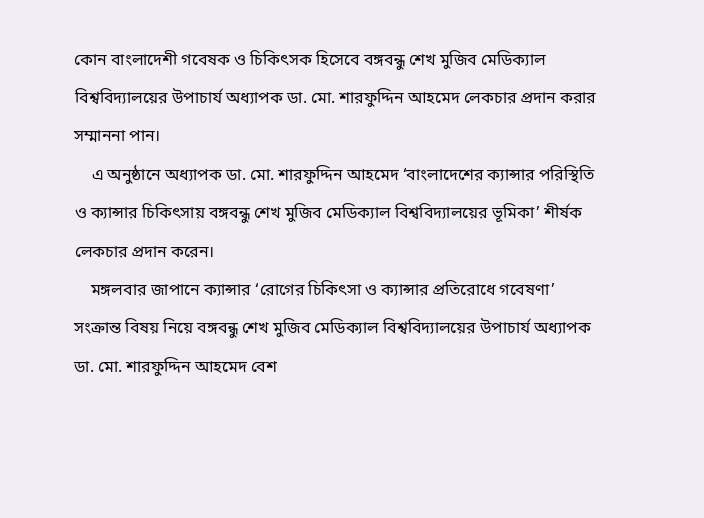কোন বাংলাদেশী গবেষক ও চিকিৎসক হিসেবে বঙ্গবন্ধু শেখ মুজিব মেডিক্যাল বিশ্ববিদ্যালয়ের উপাচার্য অধ্যাপক ডা. মো. শারফুদ্দিন আহমেদ লেকচার প্রদান করার সম্মাননা পান।
    এ অনুষ্ঠানে অধ্যাপক ডা. মো. শারফুদ্দিন আহমেদ ‘বাংলাদেশের ক্যান্সার পরিস্থিতি ও ক্যান্সার চিকিৎসায় বঙ্গবন্ধু শেখ মুজিব মেডিক্যাল বিশ্ববিদ্যালয়ের ভূমিকা’ শীর্ষক লেকচার প্রদান করেন।
    মঙ্গলবার জাপানে ক্যান্সার ‘রোগের চিকিৎসা ও ক্যান্সার প্রতিরোধে গবেষণা’ সংক্রান্ত বিষয় নিয়ে বঙ্গবন্ধু শেখ মুজিব মেডিক্যাল বিশ্ববিদ্যালয়ের উপাচার্য অধ্যাপক ডা. মো. শারফুদ্দিন আহমেদ বেশ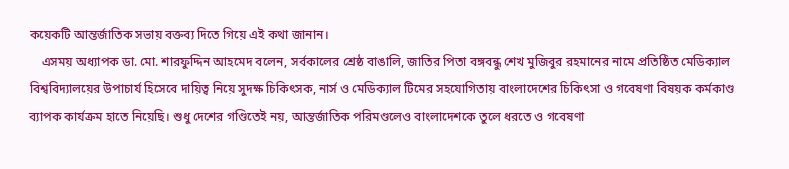কয়েকটি আন্তর্জাতিক সভায় বক্তব্য দিতে গিয়ে এই কথা জানান।
    এসময় অধ্যাপক ডা. মো. শারফুদ্দিন আহমেদ বলেন, সর্বকালের শ্রেষ্ঠ বাঙালি, জাতির পিতা বঙ্গবন্ধু শেখ মুজিবুর রহমানের নামে প্রতিষ্ঠিত মেডিক্যাল বিশ্ববিদ্যালয়ের উপাচার্য হিসেবে দায়িত্ব নিয়ে সুদক্ষ চিকিৎসক, নার্স ও মেডিক্যাল টিমের সহযোগিতায় বাংলাদেশের চিকিৎসা ও গবেষণা বিষয়ক কর্মকাণ্ড ব্যাপক কার্যক্রম হাতে নিয়েছি। শুধু দেশের গণ্ডিতেই নয়, আন্তর্জাতিক পরিমণ্ডলেও বাংলাদেশকে তুলে ধরতে ও গবেষণা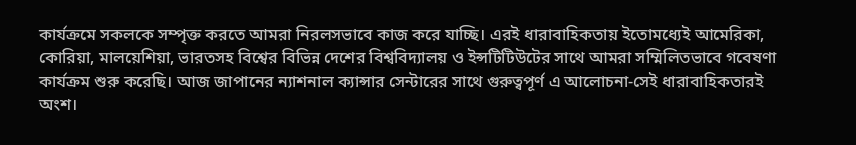কার্যক্রমে সকলকে সম্পৃক্ত করতে আমরা নিরলসভাবে কাজ করে যাচ্ছি। এরই ধারাবাহিকতায় ইতোমধ্যেই আমেরিকা, কোরিয়া, মালয়েশিয়া, ভারতসহ বিশ্বের বিভিন্ন দেশের বিশ্ববিদ্যালয় ও ইন্সটিটিউটের সাথে আমরা সম্মিলিতভাবে গবেষণা কার্যক্রম শুরু করেছি। আজ জাপানের ন্যাশনাল ক্যান্সার সেন্টারের সাথে গুরুত্বপূর্ণ এ আলোচনা-সেই ধারাবাহিকতারই অংশ।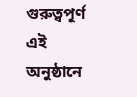গুরুত্বপূর্ণ এই অনুষ্ঠানে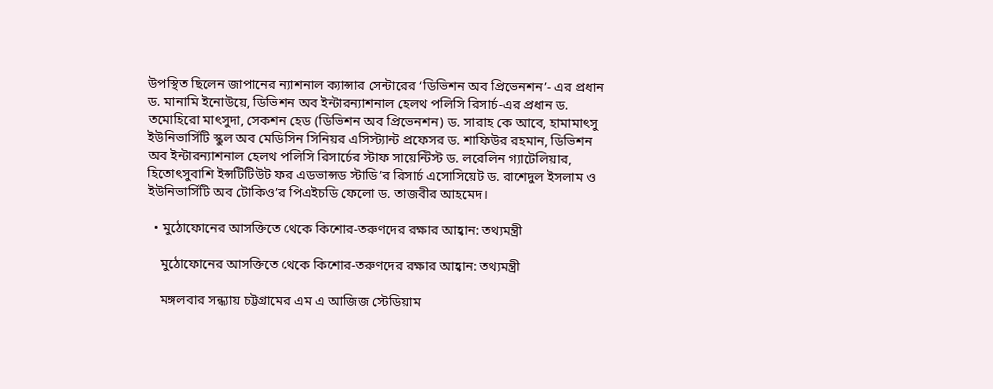উপস্থিত ছিলেন জাপানের ন্যাশনাল ক্যান্সার সেন্টারের ‘ডিভিশন অব প্রিভেনশন’- এর প্রধান ড. মানামি ইনোউয়ে, ডিভিশন অব ইন্টারন্যাশনাল হেলথ পলিসি রিসার্চ-এর প্রধান ড. তমোহিরো মাৎসুদা, সেকশন হেড (ডিভিশন অব প্রিভেনশন) ড. সারাহ কে আবে, হামামাৎসু ইউনিভার্সিটি স্কুল অব মেডিসিন সিনিয়র এসিস্ট্যান্ট প্রফেসর ড. শাফিউর রহমান, ডিভিশন অব ইন্টারন্যাশনাল হেলথ পলিসি রিসার্চের স্টাফ সায়েন্টিস্ট ড. লরেলিন গ্যাটেলিয়ার, হিতোৎসুবাশি ইন্সটিটিউট ফর এডভান্সড স্টাডি’র রিসার্চ এসোসিয়েট ড. রাশেদুল ইসলাম ও ইউনিভার্সিটি অব টোকিও’র পিএইচডি ফেলো ড. তাজবীর আহমেদ।

  • মুঠোফোনের আসক্তিতে থেকে কিশোর-তরুণদের রক্ষার আহ্বান: তথ্যমন্ত্রী

    মুঠোফোনের আসক্তিতে থেকে কিশোর-তরুণদের রক্ষার আহ্বান: তথ্যমন্ত্রী

    মঙ্গলবার সন্ধ্যায় চট্টগ্রামের এম এ আজিজ স্টেডিয়াম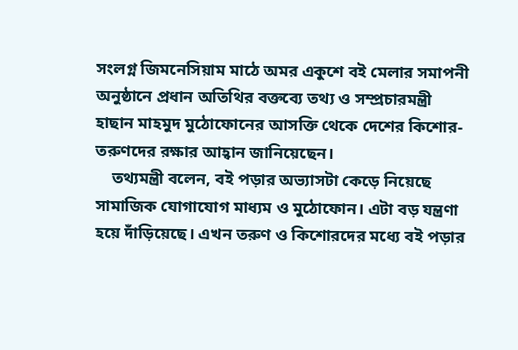সংলগ্ন জিমনেসিয়াম মাঠে অমর একুশে বই মেলার সমাপনী অনুষ্ঠানে প্রধান অতিথির বক্তব্যে তথ্য ও সম্প্রচারমন্ত্রী হাছান মাহমুদ মুঠোফোনের আসক্তি থেকে দেশের কিশোর-তরুণদের রক্ষার আহ্বান জানিয়েছেন।
    তথ্যমন্ত্রী বলেন, বই পড়ার অভ্যাসটা কেড়ে নিয়েছে সামাজিক যোগাযোগ মাধ্যম ও মুঠোফোন। এটা বড় যন্ত্রণা হয়ে দাঁড়িয়েছে। এখন তরুণ ও কিশোরদের মধ্যে বই পড়ার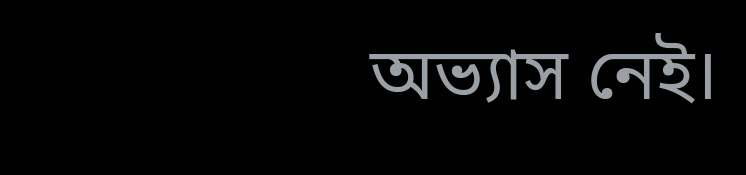অভ্যাস নেই।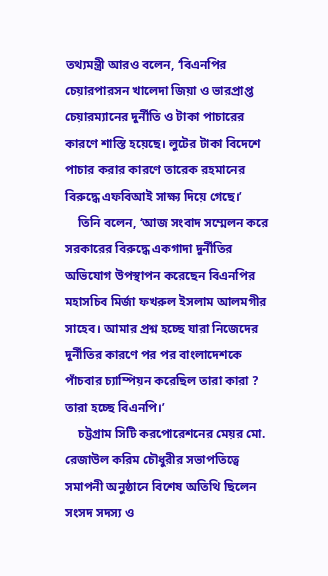তথ্যমন্ত্রী আরও বলেন, ‘বিএনপির চেয়ারপারসন খালেদা জিয়া ও ভারপ্রাপ্ত চেয়ারম্যানের দুর্নীতি ও টাকা পাচারের কারণে শাস্তি হয়েছে। লুটের টাকা বিদেশে পাচার করার কারণে তারেক রহমানের বিরুদ্ধে এফবিআই সাক্ষ্য দিয়ে গেছে।’
    তিনি বলেন, ‘আজ সংবাদ সম্মেলন করে সরকারের বিরুদ্ধে একগাদা দুর্নীতির অভিযোগ উপস্থাপন করেছেন বিএনপির মহাসচিব মির্জা ফখরুল ইসলাম আলমগীর সাহেব। আমার প্রশ্ন হচ্ছে যারা নিজেদের দুর্নীতির কারণে পর পর বাংলাদেশকে পাঁচবার চ্যাম্পিয়ন করেছিল তারা কারা ? তারা হচ্ছে বিএনপি।’
    চট্টগ্রাম সিটি করপোরেশনের মেয়র মো. রেজাউল করিম চৌধুরীর সভাপতিত্বে সমাপনী অনুষ্ঠানে বিশেষ অতিথি ছিলেন সংসদ সদস্য ও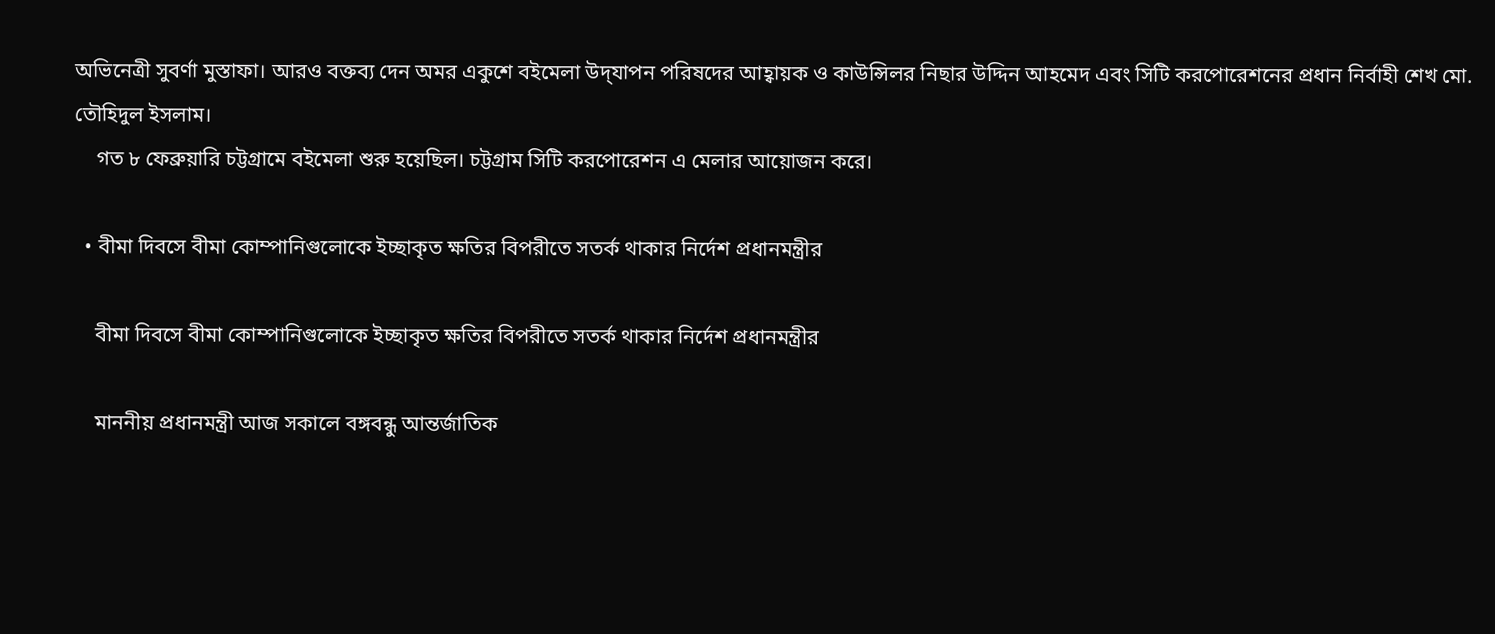অভিনেত্রী সুবর্ণা মুস্তাফা। আরও বক্তব্য দেন অমর একুশে বইমেলা উদ্‌যাপন পরিষদের আহ্বায়ক ও কাউন্সিলর নিছার উদ্দিন আহমেদ এবং সিটি করপোরেশনের প্রধান নির্বাহী শেখ মো. তৌহিদুল ইসলাম।
    গত ৮ ফেব্রুয়ারি চট্টগ্রামে বইমেলা শুরু হয়েছিল। চট্টগ্রাম সিটি করপোরেশন এ মেলার আয়োজন করে।

  • বীমা দিবসে বীমা কোম্পানিগুলোকে ইচ্ছাকৃত ক্ষতির বিপরীতে সতর্ক থাকার নির্দেশ প্রধানমন্ত্রীর

    বীমা দিবসে বীমা কোম্পানিগুলোকে ইচ্ছাকৃত ক্ষতির বিপরীতে সতর্ক থাকার নির্দেশ প্রধানমন্ত্রীর

    মাননীয় প্রধানমন্ত্রী আজ সকালে বঙ্গবন্ধু আন্তর্জাতিক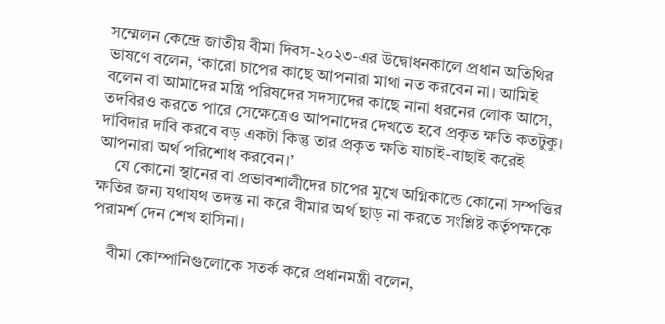সম্মেলন কেন্দ্রে জাতীয় বীমা দিবস-২০২৩-এর উদ্বোধনকালে প্রধান অতিথির ভাষণে বলেন, ‘কারো চাপের কাছে আপনারা মাথা নত করবেন না। আমিই বলেন বা আমাদের মন্ত্রি পরিষদের সদস্যদের কাছে নানা ধরনের লোক আসে, তদবিরও করতে পারে সেক্ষেত্রেও আপনাদের দেখতে হবে প্রকৃত ক্ষতি কতটুকু। দাবিদার দাবি করবে বড় একটা কিন্তু তার প্রকৃত ক্ষতি যাচাই-বাছাই করেই আপনারা অর্থ পরিশোধ করবেন।’
    যে কোনো স্থানের বা প্রভাবশালীদের চাপের মুখে অগ্নিকান্ডে কোনো সম্পত্তির ক্ষতির জন্য যথাযথ তদন্ত না করে বীমার অর্থ ছাড় না করতে সংশ্লিষ্ট কর্তৃপক্ষকে পরামর্শ দেন শেখ হাসিনা।

    বীমা কোম্পানিগুলোকে সতর্ক করে প্রধানমন্ত্রী বলেন,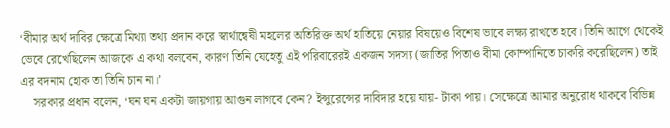‘বীমার অর্থ দাবির ক্ষেত্রে মিথ্যা তথ্য প্রদান করে স্বার্থান্বেষী মহলের অতিরিক্ত অর্থ হাতিয়ে নেয়ার বিষয়েও বিশেষ ভাবে লক্ষ্য রাখতে হবে। তিনি আগে থেকেই ভেবে রেখেছিলেন আজকে এ কথা বলবেন, কারণ তিনি যেহেতু এই পরিবারেরই একজন সদস্য (জাতির পিতাও বীমা কোম্পানিতে চাকরি করেছিলেন) তাই এর বদনাম হোক তা তিনি চান না।’
    সরকার প্রধান বলেন, ‘ঘন ঘন একটা জায়গায় আগুন লাগবে কেন? ইন্সুরেন্সের দাবিদার হয়ে যায়- টাকা পায়। সেক্ষেত্রে আমার অনুরোধ থাকবে বিভিন্ন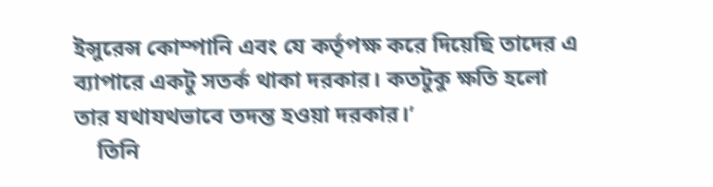ইন্সুরেন্স কোম্পানি এবং যে কর্তৃপক্ষ করে দিয়েছি তাদের এ ব্যাপারে একটু সতর্ক থাকা দরকার। কতটুকু ক্ষতি হলো তার যথাযথভাবে তদন্ত হওয়া দরকার।’
    তিনি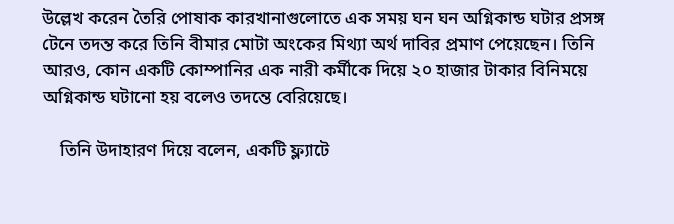উল্লেখ করেন তৈরি পোষাক কারখানাগুলোতে এক সময় ঘন ঘন অগ্নিকান্ড ঘটার প্রসঙ্গ টেনে তদন্ত করে তিনি বীমার মোটা অংকের মিথ্যা অর্থ দাবির প্রমাণ পেয়েছেন। তিনি আরও, কোন একটি কোম্পানির এক নারী কর্মীকে দিয়ে ২০ হাজার টাকার বিনিময়ে অগ্নিকান্ড ঘটানো হয় বলেও তদন্তে বেরিয়েছে।

    তিনি উদাহারণ দিয়ে বলেন, একটি ফ্ল্যাটে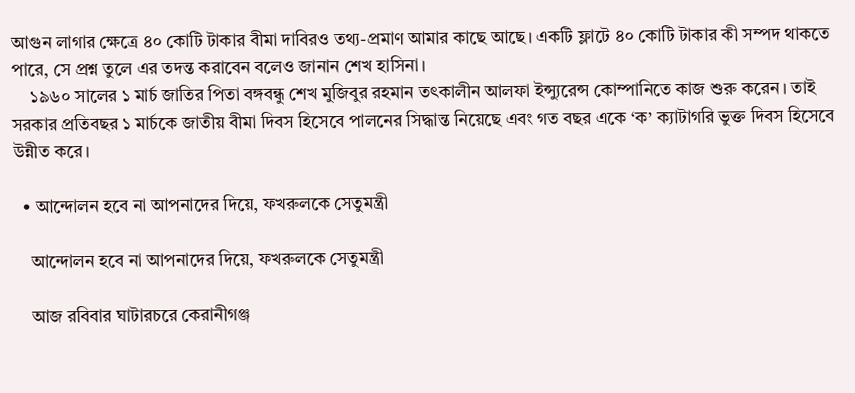আগুন লাগার ক্ষেত্রে ৪০ কোটি টাকার বীমা দাবিরও তথ্য-প্রমাণ আমার কাছে আছে। একটি ফ্লাটে ৪০ কোটি টাকার কী সম্পদ থাকতে পারে, সে প্রশ্ন তুলে এর তদন্ত করাবেন বলেও জানান শেখ হাসিনা।
    ১৯৬০ সালের ১ মার্চ জাতির পিতা বঙ্গবন্ধু শেখ মুজিবুর রহমান তৎকালীন আলফা ইন্স্যুরেন্স কোম্পানিতে কাজ শুরু করেন। তাই সরকার প্রতিবছর ১ মার্চকে জাতীয় বীমা দিবস হিসেবে পালনের সিদ্ধান্ত নিয়েছে এবং গত বছর একে ‘ক’ ক্যাটাগরি ভুক্ত দিবস হিসেবে উন্নীত করে।

  • আন্দোলন হবে না আপনাদের দিয়ে, ফখরুলকে সেতুমন্ত্রী

    আন্দোলন হবে না আপনাদের দিয়ে, ফখরুলকে সেতুমন্ত্রী

    আজ রবিবার ঘাটারচরে কেরানীগঞ্জ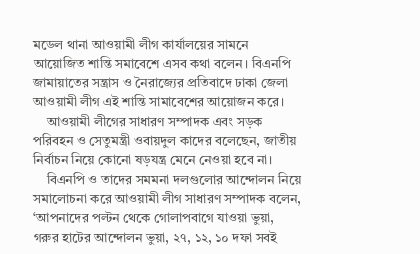মডেল থানা আওয়ামী লীগ কার্যালয়ের সামনে আয়োজিত শান্তি সমাবেশে এসব কথা বলেন। বিএনপি জামায়াতের সন্ত্রাস ও নৈরাজ্যের প্রতিবাদে ঢাকা জেলা আওয়ামী লীগ এই শান্তি সামাবেশের আয়োজন করে।
    আওয়ামী লীগের সাধারণ সম্পাদক এবং সড়ক পরিবহন ও সেতুমন্ত্রী ওবায়দুল কাদের বলেছেন, জাতীয় নির্বাচন নিয়ে কোনো ষড়যন্ত্র মেনে নেওয়া হবে না।
    বিএনপি ও তাদের সমমনা দলগুলোর আন্দোলন নিয়ে সমালোচনা করে আওয়ামী লীগ সাধারণ সম্পাদক বলেন, ‘আপনাদের পল্টন থেকে গোলাপবাগে যাওয়া ভুয়া, গরুর হাটের আন্দোলন ভুয়া, ২৭, ১২, ১০ দফা সবই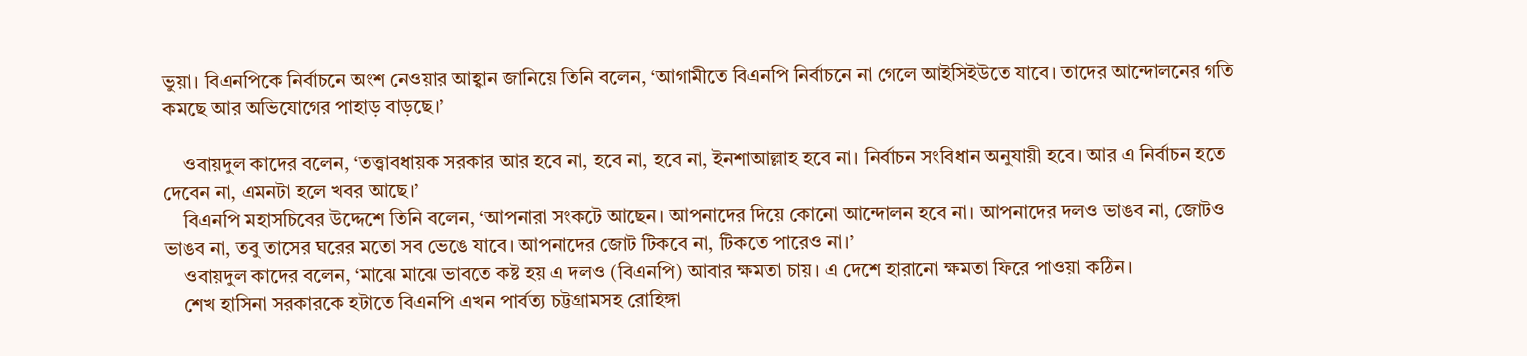ভুয়া। বিএনপিকে নির্বাচনে অংশ নেওয়ার আহ্বান জানিয়ে তিনি বলেন, ‘আগামীতে বিএনপি নির্বাচনে না গেলে আইসিইউতে যাবে। তাদের আন্দোলনের গতি কমছে আর অভিযোগের পাহাড় বাড়ছে।’

    ওবায়দুল কাদের বলেন, ‘তত্ত্বাবধায়ক সরকার আর হবে না, হবে না, হবে না, ইনশাআল্লাহ হবে না। নির্বাচন সংবিধান অনুযায়ী হবে। আর এ নির্বাচন হতে দেবেন না, এমনটা হলে খবর আছে।’
    বিএনপি মহাসচিবের উদ্দেশে তিনি বলেন, ‘আপনারা সংকটে আছেন। আপনাদের দিয়ে কোনো আন্দোলন হবে না। আপনাদের দলও ভাঙব না, জোটও ভাঙব না, তবু তাসের ঘরের মতো সব ভেঙে যাবে। আপনাদের জোট টিকবে না, টিকতে পারেও না।’
    ওবায়দুল কাদের বলেন, ‘মাঝে মাঝে ভাবতে কষ্ট হয় এ দলও (বিএনপি) আবার ক্ষমতা চায়। এ দেশে হারানো ক্ষমতা ফিরে পাওয়া কঠিন।
    শেখ হাসিনা সরকারকে হটাতে বিএনপি এখন পার্বত্য চট্টগ্রামসহ রোহিঙ্গা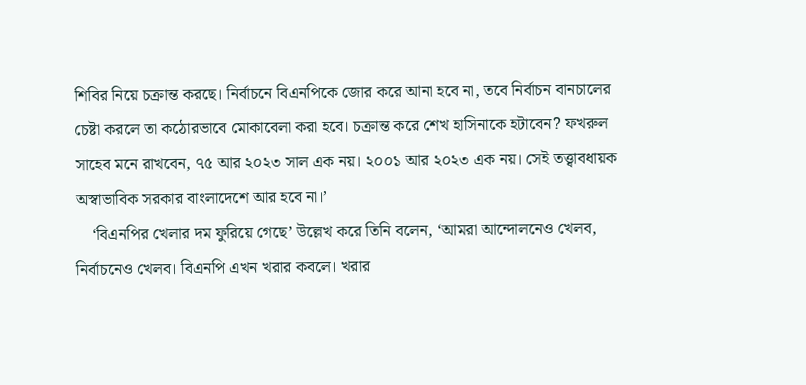শিবির নিয়ে চক্রান্ত করছে। নির্বাচনে বিএনপিকে জোর করে আনা হবে না, তবে নির্বাচন বানচালের চেষ্টা করলে তা কঠোরভাবে মোকাবেলা করা হবে। চক্রান্ত করে শেখ হাসিনাকে হটাবেন? ফখরুল সাহেব মনে রাখবেন, ৭৫ আর ২০২৩ সাল এক নয়। ২০০১ আর ২০২৩ এক নয়। সেই তত্ত্বাবধায়ক অস্বাভাবিক সরকার বাংলাদেশে আর হবে না।’
    ‘বিএনপির খেলার দম ফুরিয়ে গেছে’ উল্লেখ করে তিনি বলেন, ‘আমরা আন্দোলনেও খেলব, নির্বাচনেও খেলব। বিএনপি এখন খরার কবলে। খরার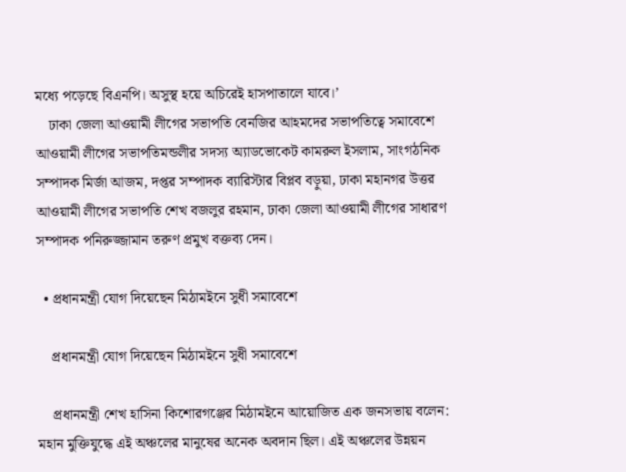মধ্যে পড়েছে বিএনপি। অসুস্থ হয়ে অচিরেই হাসপাতালে যাবে।’
    ঢাকা জেলা আওয়ামী লীগের সভাপতি বেনজির আহমদের সভাপতিত্বে সমাবেশে আওয়ামী লীগের সভাপতিমন্ডলীর সদস্য অ্যাডভোকেট কামরুল ইসলাম, সাংগঠনিক সম্পাদক মির্জা আজম, দপ্তর সম্পাদক ব্যারিস্টার বিপ্লব বড়ুয়া, ঢাকা মহানগর উত্তর আওয়ামী লীগের সভাপতি শেখ বজলুর রহমান, ঢাকা জেলা আওয়ামী লীগের সাধারণ সম্পাদক পনিরুজ্জামান তরুণ প্রমুখ বক্তব্য দেন।

  • প্রধানমন্ত্রী যোগ দিয়েছেন মিঠামইনে সুধী সমাবেশে

    প্রধানমন্ত্রী যোগ দিয়েছেন মিঠামইনে সুধী সমাবেশে

    প্রধানমন্ত্রী শেখ হাসিনা কিশোরগঞ্জের মিঠামইনে আয়োজিত এক জনসভায় বলেন: মহান মুক্তিযুদ্ধে এই অঞ্চলের মানুষের অনেক অবদান ছিল। এই অঞ্চলের উন্নয়ন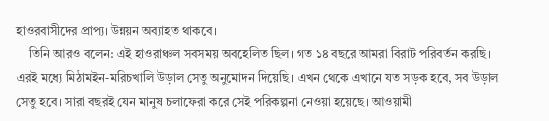হাওরবাসীদের প্রাপ্য। উন্নয়ন অব্যাহত থাকবে।
    তিনি আরও বলেন: এই হাওরাঞ্চল সবসময় অবহেলিত ছিল। গত ১৪ বছরে আমরা বিরাট পরিবর্তন করছি। এরই মধ্যে মিঠামইন-মরিচখালি উড়াল সেতু অনুমোদন দিয়েছি। এখন থেকে এখানে যত সড়ক হবে, সব উড়াল সেতু হবে। সারা বছরই যেন মানুষ চলাফেরা করে সেই পরিকল্পনা নেওয়া হয়েছে। আওয়ামী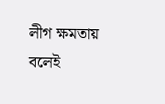লীগ ক্ষমতায় বলেই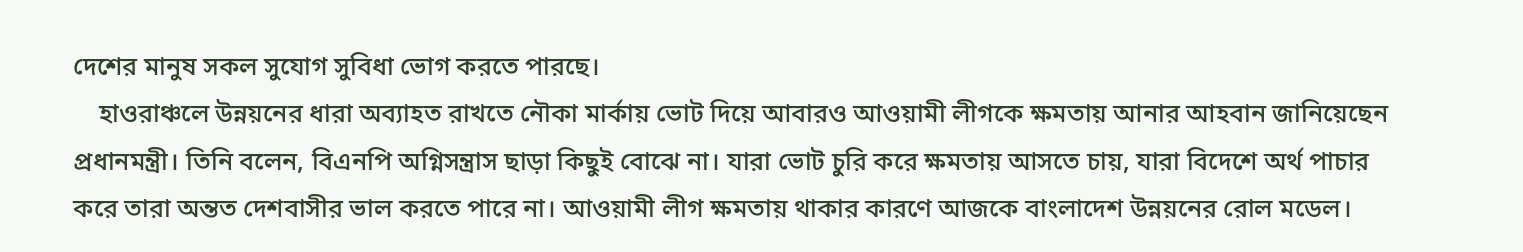দেশের মানুষ সকল সুযোগ সুবিধা ভোগ করতে পারছে।
    হাওরাঞ্চলে উন্নয়নের ধারা অব্যাহত রাখতে নৌকা মার্কায় ভোট দিয়ে আবারও আওয়ামী লীগকে ক্ষমতায় আনার আহবান জানিয়েছেন প্রধানমন্ত্রী। তিনি বলেন, বিএনপি অগ্নিসন্ত্রাস ছাড়া কিছুই বোঝে না। যারা ভোট চুরি করে ক্ষমতায় আসতে চায়, যারা বিদেশে অর্থ পাচার করে তারা অন্তত দেশবাসীর ভাল করতে পারে না। আওয়ামী লীগ ক্ষমতায় থাকার কারণে আজকে বাংলাদেশ উন্নয়নের রোল মডেল।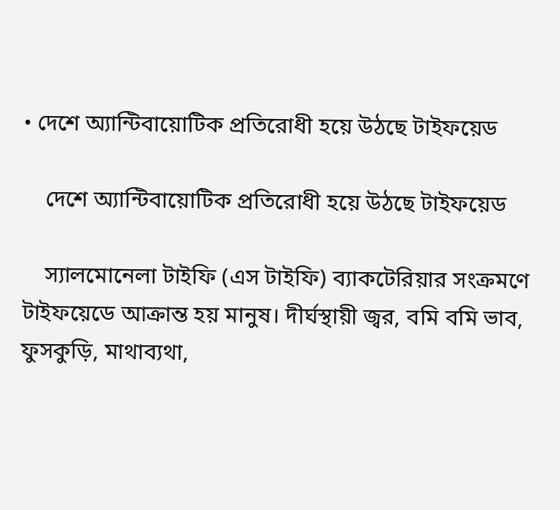• দেশে অ্যান্টিবায়োটিক প্রতিরোধী হয়ে উঠছে টাইফয়েড

    দেশে অ্যান্টিবায়োটিক প্রতিরোধী হয়ে উঠছে টাইফয়েড

    স্যালমোনেলা টাইফি (এস টাইফি) ব্যাকটেরিয়ার সংক্রমণে টাইফয়েডে আক্রান্ত হয় মানুষ। দীর্ঘস্থায়ী জ্বর, বমি বমি ভাব, ফুসকুড়ি, মাথাব্যথা,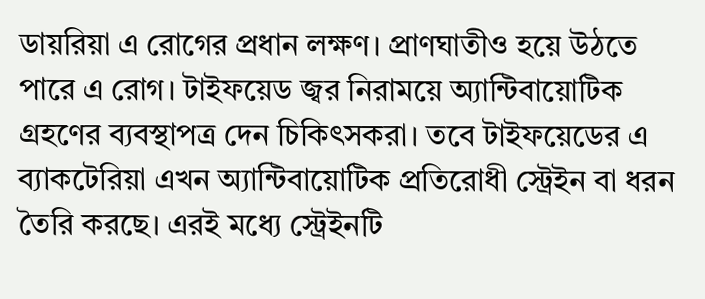ডায়রিয়া এ রোগের প্রধান লক্ষণ। প্রাণঘাতীও হয়ে উঠতে পারে এ রোগ। টাইফয়েড জ্বর নিরাময়ে অ্যান্টিবায়োটিক গ্রহণের ব্যবস্থাপত্র দেন চিকিৎসকরা। তবে টাইফয়েডের এ ব্যাকটেরিয়া এখন অ্যান্টিবায়োটিক প্রতিরোধী স্ট্রেইন বা ধরন তৈরি করছে। এরই মধ্যে স্ট্রেইনটি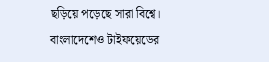ছড়িয়ে পড়েছে সারা বিশ্বে। বাংলাদেশেও টাইফয়েডের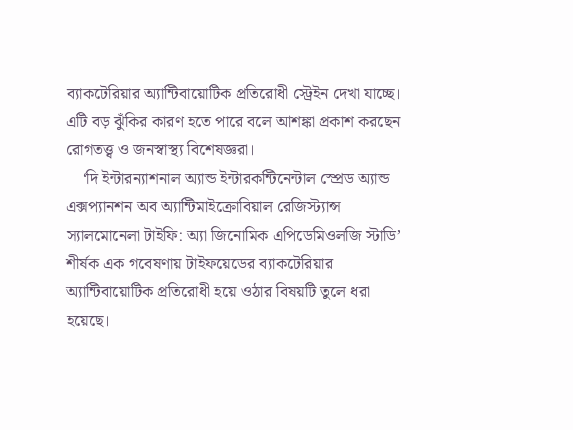ব্যাকটেরিয়ার অ্যান্টিবায়োটিক প্রতিরোধী স্ট্রেইন দেখা যাচ্ছে। এটি বড় ঝুঁকির কারণ হতে পারে বলে আশঙ্কা প্রকাশ করছেন রোগতত্ত্ব ও জনস্বাস্থ্য বিশেষজ্ঞরা।
    ‘দি ইন্টারন্যাশনাল অ্যান্ড ইন্টারকন্টিনেন্টাল স্প্রেড অ্যান্ড এক্সপ্যানশন অব অ্যান্টিমাইক্রোবিয়াল রেজিস্ট্যান্স স্যালমোনেলা টাইফি: অ্যা জিনোমিক এপিডেমিওলজি স্টাডি’ শীর্ষক এক গবেষণায় টাইফয়েডের ব্যাকটেরিয়ার অ্যান্টিবায়োটিক প্রতিরোধী হয়ে ওঠার বিষয়টি তুলে ধরা হয়েছে।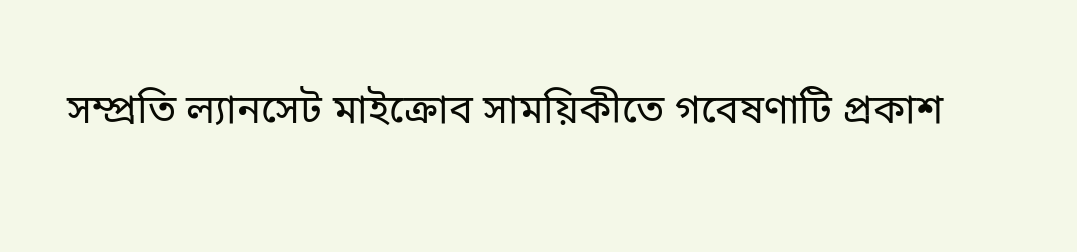সম্প্রতি ল্যানসেট মাইক্রোব সাময়িকীতে গবেষণাটি প্রকাশ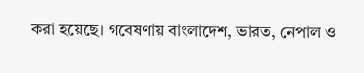করা হয়েছে। গবেষণায় বাংলাদেশ, ভারত, নেপাল ও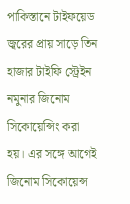পাকিস্তানে টাইফয়েড জ্বরের প্রায় সাড়ে তিন হাজার টাইফি স্ট্রেইন নমুনার জিনোম সিকোয়েন্সিং করা হয়। এর সঙ্গে আগেই জিনোম সিকোয়েন্স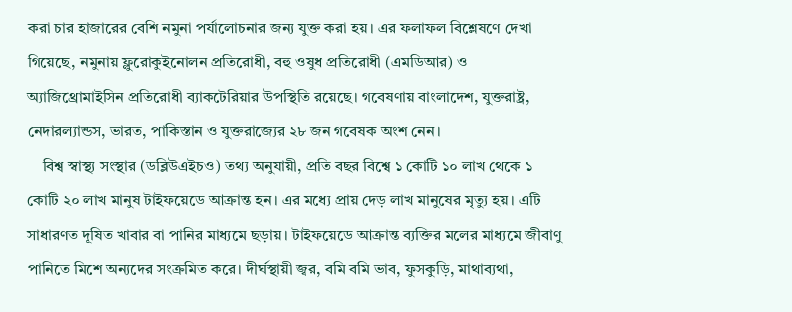করা চার হাজারের বেশি নমুনা পর্যালোচনার জন্য যুক্ত করা হয়। এর ফলাফল বিশ্লেষণে দেখা গিয়েছে, নমুনায় ফ্লুরোকুইনোলন প্রতিরোধী, বহু ওষুধ প্রতিরোধী (এমডিআর) ও অ্যাজিথ্রোমাইসিন প্রতিরোধী ব্যাকটেরিয়ার উপস্থিতি রয়েছে। গবেষণায় বাংলাদেশ, যুক্তরাষ্ট্র, নেদারল্যান্ডস, ভারত, পাকিস্তান ও যুক্তরাজ্যের ২৮ জন গবেষক অংশ নেন।
    বিশ্ব স্বাস্থ্য সংস্থার (ডব্লিউএইচও) তথ্য অনুযায়ী, প্রতি বছর বিশ্বে ১ কোটি ১০ লাখ থেকে ১ কোটি ২০ লাখ মানুষ টাইফয়েডে আক্রান্ত হন। এর মধ্যে প্রায় দেড় লাখ মানুষের মৃত্যু হয়। এটি সাধারণত দূষিত খাবার বা পানির মাধ্যমে ছড়ায়। টাইফয়েডে আক্রান্ত ব্যক্তির মলের মাধ্যমে জীবাণু পানিতে মিশে অন্যদের সংক্রমিত করে। দীর্ঘস্থায়ী জ্বর, বমি বমি ভাব, ফুসকুড়ি, মাথাব্যথা,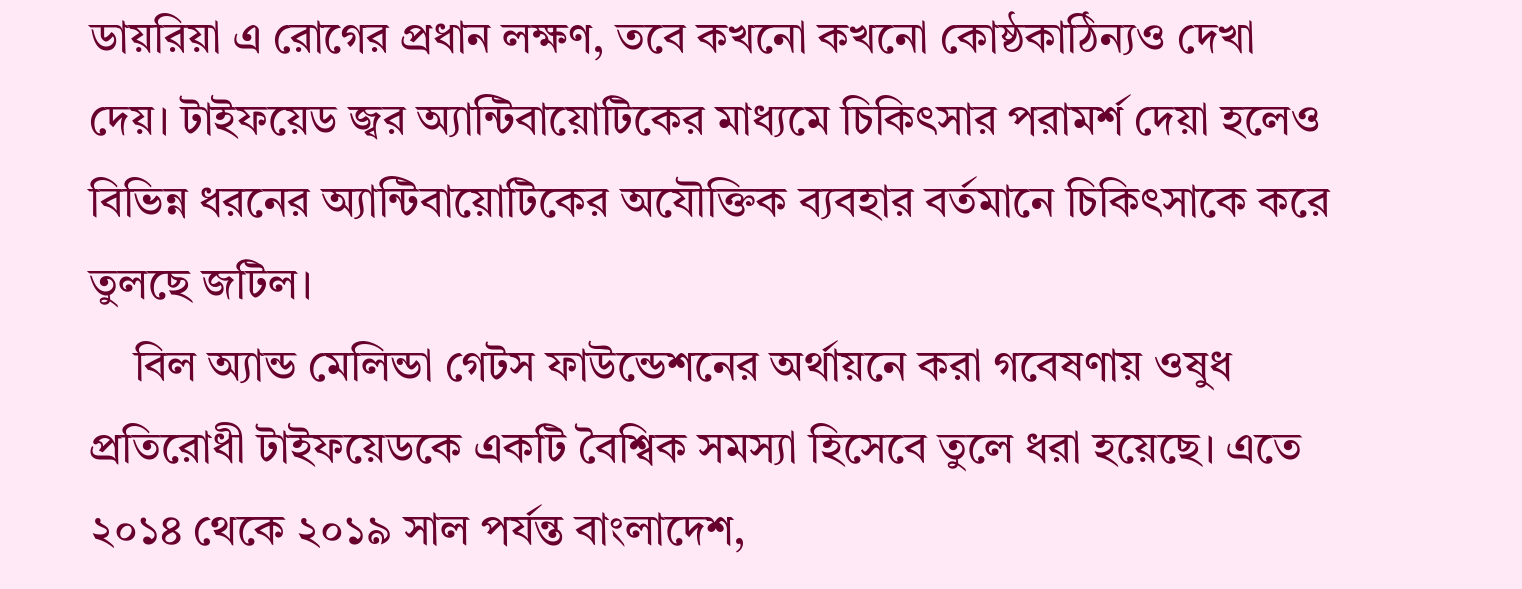ডায়রিয়া এ রোগের প্রধান লক্ষণ, তবে কখনো কখনো কোষ্ঠকাঠিন্যও দেখা দেয়। টাইফয়েড জ্বর অ্যান্টিবায়োটিকের মাধ্যমে চিকিৎসার পরামর্শ দেয়া হলেও বিভিন্ন ধরনের অ্যান্টিবায়োটিকের অযৌক্তিক ব্যবহার বর্তমানে চিকিৎসাকে করে তুলছে জটিল।
    বিল অ্যান্ড মেলিন্ডা গেটস ফাউন্ডেশনের অর্থায়নে করা গবেষণায় ওষুধ প্রতিরোধী টাইফয়েডকে একটি বৈশ্বিক সমস্যা হিসেবে তুলে ধরা হয়েছে। এতে ২০১৪ থেকে ২০১৯ সাল পর্যন্ত বাংলাদেশ,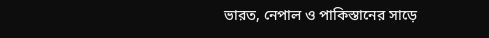ভারত, নেপাল ও পাকিস্তানের সাড়ে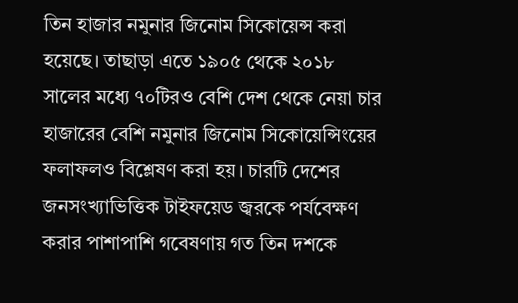তিন হাজার নমুনার জিনোম সিকোয়েন্স করা হয়েছে। তাছাড়া এতে ১৯০৫ থেকে ২০১৮ সালের মধ্যে ৭০টিরও বেশি দেশ থেকে নেয়া চার হাজারের বেশি নমুনার জিনোম সিকোয়েন্সিংয়ের ফলাফলও বিশ্লেষণ করা হয়। চারটি দেশের জনসংখ্যাভিত্তিক টাইফয়েড জ্বরকে পর্যবেক্ষণ করার পাশাপাশি গবেষণায় গত তিন দশকে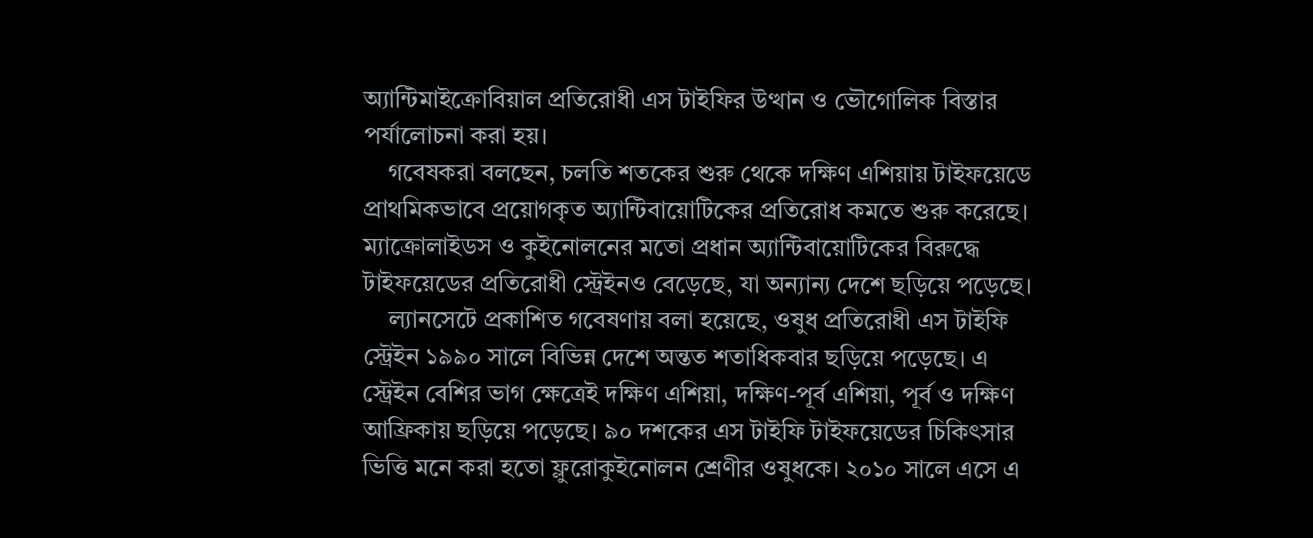অ্যান্টিমাইক্রোবিয়াল প্রতিরোধী এস টাইফির উত্থান ও ভৌগোলিক বিস্তার পর্যালোচনা করা হয়।
    গবেষকরা বলছেন, চলতি শতকের শুরু থেকে দক্ষিণ এশিয়ায় টাইফয়েডে প্রাথমিকভাবে প্রয়োগকৃত অ্যান্টিবায়োটিকের প্রতিরোধ কমতে শুরু করেছে। ম্যাক্রোলাইডস ও কুইনোলনের মতো প্রধান অ্যান্টিবায়োটিকের বিরুদ্ধে টাইফয়েডের প্রতিরোধী স্ট্রেইনও বেড়েছে, যা অন্যান্য দেশে ছড়িয়ে পড়েছে।
    ল্যানসেটে প্রকাশিত গবেষণায় বলা হয়েছে, ওষুধ প্রতিরোধী এস টাইফি স্ট্রেইন ১৯৯০ সালে বিভিন্ন দেশে অন্তত শতাধিকবার ছড়িয়ে পড়েছে। এ স্ট্রেইন বেশির ভাগ ক্ষেত্রেই দক্ষিণ এশিয়া, দক্ষিণ-পূর্ব এশিয়া, পূর্ব ও দক্ষিণ আফ্রিকায় ছড়িয়ে পড়েছে। ৯০ দশকের এস টাইফি টাইফয়েডের চিকিৎসার ভিত্তি মনে করা হতো ফ্লুরোকুইনোলন শ্রেণীর ওষুধকে। ২০১০ সালে এসে এ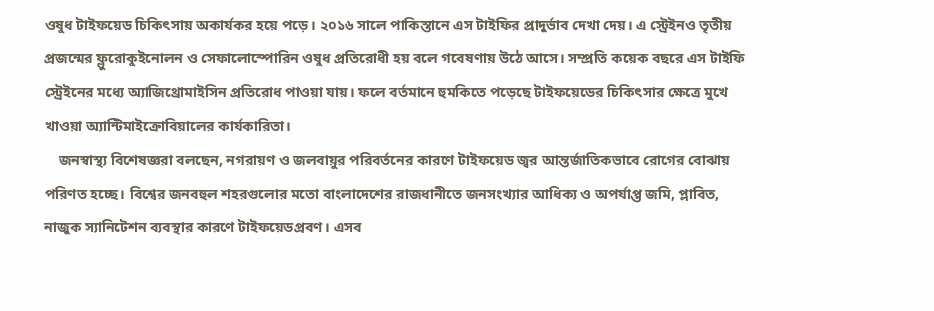ওষুধ টাইফয়েড চিকিৎসায় অকার্যকর হয়ে পড়ে। ২০১৬ সালে পাকিস্তানে এস টাইফির প্রাদুর্ভাব দেখা দেয়। এ স্ট্রেইনও তৃতীয় প্রজন্মের ফ্লুরোকুইনোলন ও সেফালোস্পোরিন ওষুধ প্রতিরোধী হয় বলে গবেষণায় উঠে আসে। সম্প্রতি কয়েক বছরে এস টাইফি স্ট্রেইনের মধ্যে অ্যাজিথ্রোমাইসিন প্রতিরোধ পাওয়া যায়। ফলে বর্তমানে হুমকিতে পড়েছে টাইফয়েডের চিকিৎসার ক্ষেত্রে মুখে খাওয়া অ্যান্টিমাইক্রোবিয়ালের কার্যকারিতা।
    জনস্বাস্থ্য বিশেষজ্ঞরা বলছেন, নগরায়ণ ও জলবায়ুর পরিবর্তনের কারণে টাইফয়েড জ্বর আন্তর্জাতিকভাবে রোগের বোঝায় পরিণত হচ্ছে। বিশ্বের জনবহুল শহরগুলোর মতো বাংলাদেশের রাজধানীতে জনসংখ্যার আধিক্য ও অপর্যাপ্ত জমি, প্লাবিত, নাজুক স্যানিটেশন ব্যবস্থার কারণে টাইফয়েডপ্রবণ। এসব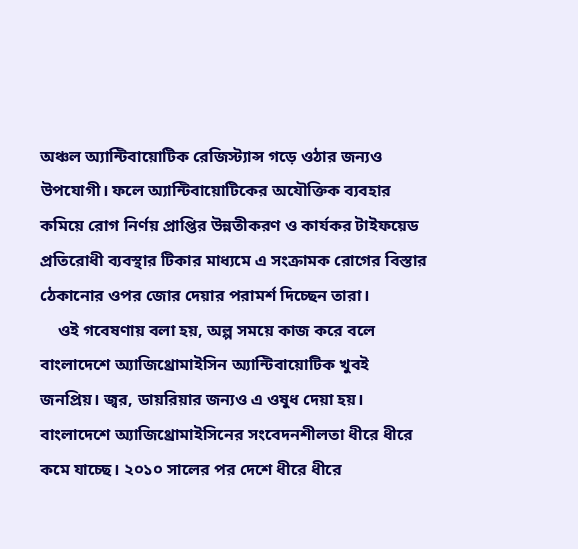অঞ্চল অ্যান্টিবায়োটিক রেজিস্ট্যান্স গড়ে ওঠার জন্যও উপযোগী। ফলে অ্যান্টিবায়োটিকের অযৌক্তিক ব্যবহার কমিয়ে রোগ নির্ণয় প্রাপ্তির উন্নতীকরণ ও কার্যকর টাইফয়েড প্রতিরোধী ব্যবস্থার টিকার মাধ্যমে এ সংক্রামক রোগের বিস্তার ঠেকানোর ওপর জোর দেয়ার পরামর্শ দিচ্ছেন তারা।
    ওই গবেষণায় বলা হয়, অল্প সময়ে কাজ করে বলে বাংলাদেশে অ্যাজিথ্রোমাইসিন অ্যান্টিবায়োটিক খুবই জনপ্রিয়। জ্বর, ডায়রিয়ার জন্যও এ ওষুধ দেয়া হয়। বাংলাদেশে অ্যাজিথ্রোমাইসিনের সংবেদনশীলতা ধীরে ধীরে কমে যাচ্ছে। ২০১০ সালের পর দেশে ধীরে ধীরে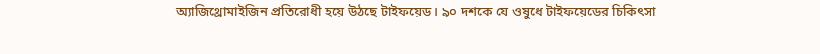অ্যাজিথ্রোমাইজিন প্রতিরোধী হয়ে উঠছে টাইফয়েড। ৯০ দশকে যে ওষুধে টাইফয়েডের চিকিৎসা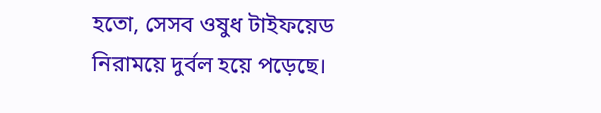হতো, সেসব ওষুধ টাইফয়েড নিরাময়ে দুর্বল হয়ে পড়েছে।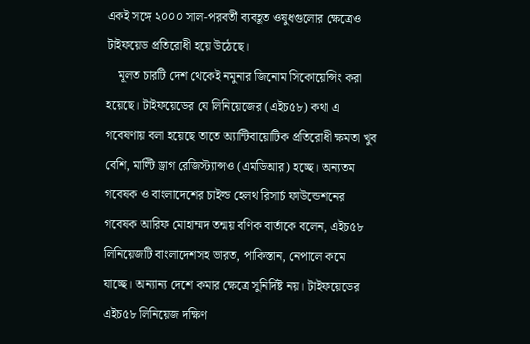একই সঙ্গে ২০০০ সাল-পরবর্তী ব্যবহূত ওষুধগুলোর ক্ষেত্রেও টাইফয়েড প্রতিরোধী হয়ে উঠেছে।
    মূলত চারটি দেশ থেকেই নমুনার জিনোম সিকোয়েন্সিং করা হয়েছে। টাইফয়েডের যে লিনিয়েজের (এইচ৫৮) কথা এ গবেষণায় বলা হয়েছে তাতে অ্যান্টিবায়োটিক প্রতিরোধী ক্ষমতা খুব বেশি, মাল্টি ড্রাগ রেজিস্ট্যান্সও (এমডিআর) হচ্ছে। অন্যতম গবেষক ও বাংলাদেশের চাইল্ড হেলথ রিসার্চ ফাউন্ডেশনের গবেষক আরিফ মোহাম্মদ তন্ময় বণিক বার্তাকে বলেন, এইচ৫৮ লিনিয়েজটি বাংলাদেশসহ ভারত, পাকিস্তান, নেপালে কমে যাচ্ছে। অন্যান্য দেশে কমার ক্ষেত্রে সুনির্দিষ্ট নয়। টাইফয়েডের এইচ৫৮ লিনিয়েজ দক্ষিণ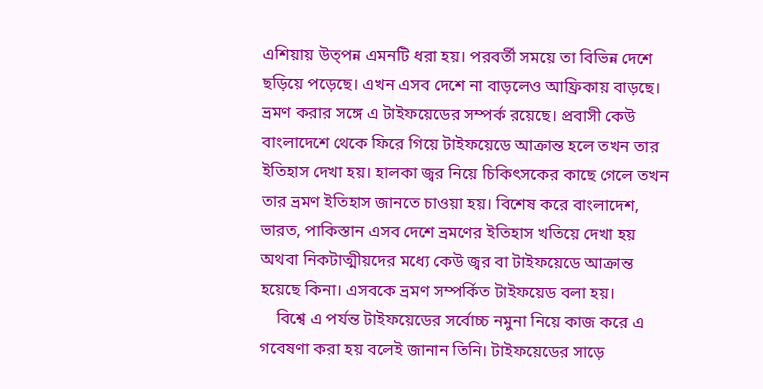এশিয়ায় উত্পন্ন এমনটি ধরা হয়। পরবর্তী সময়ে তা বিভিন্ন দেশে ছড়িয়ে পড়েছে। এখন এসব দেশে না বাড়লেও আফ্রিকায় বাড়ছে। ভ্রমণ করার সঙ্গে এ টাইফয়েডের সম্পর্ক রয়েছে। প্রবাসী কেউ বাংলাদেশে থেকে ফিরে গিয়ে টাইফয়েডে আক্রান্ত হলে তখন তার ইতিহাস দেখা হয়। হালকা জ্বর নিয়ে চিকিৎসকের কাছে গেলে তখন তার ভ্রমণ ইতিহাস জানতে চাওয়া হয়। বিশেষ করে বাংলাদেশ, ভারত, পাকিস্তান এসব দেশে ভ্রমণের ইতিহাস খতিয়ে দেখা হয় অথবা নিকটাত্মীয়দের মধ্যে কেউ জ্বর বা টাইফয়েডে আক্রান্ত হয়েছে কিনা। এসবকে ভ্রমণ সম্পর্কিত টাইফয়েড বলা হয়।
    বিশ্বে এ পর্যন্ত টাইফয়েডের সর্বোচ্চ নমুনা নিয়ে কাজ করে এ গবেষণা করা হয় বলেই জানান তিনি। টাইফয়েডের সাড়ে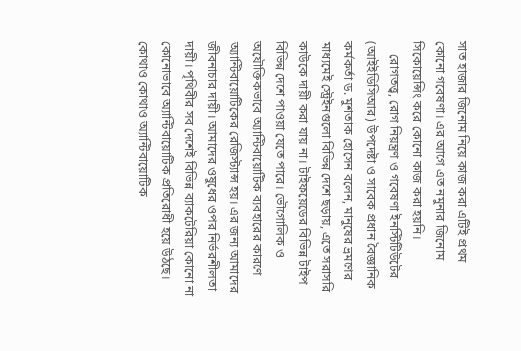সাত হাজার জিনোম নিয়ে কাজ করা এটিই প্রথম কোনো গবেষণা। এর আগে এত নমুনার জিনোম সিকোয়েন্সিং করে কোনো কাজ করা হয়নি।
    রোগতত্ত্ব, রোগ নিয়ন্ত্রণ ও গবেষণা ইনস্টিটিউটের (আইইডিসিআর) উপদেষ্টা ও সাবেক প্রধান বৈজ্ঞানিক কর্মকর্তা ড. মুশতাক হোসেন বলেন, মানুষের ভ্রমণের মাধ্যমেই স্ট্রেইনগুলো বিভিন্ন দেশে ছড়ায়, এতে সরাসরি কাউকে দায়ী করা যায় না। টাইফয়েডের বিভিন্ন টাইপ বিভিন্ন দেশে পাওয়া যেতে পারে। ভৌগোলিক ও অযৌক্তিকভাবে অ্যান্টিবায়োটিক ব্যবহারের কারণে অ্যান্টিবায়োটিকের রেজিস্ট্যান্স হয়। এর জন্য আমাদের জীবনাচার দায়ী। আমাদের ওষুধের ওপর নির্ভরশীলতা দায়ী। পৃথিবীর সব দেশেই বিভিন্ন ব্যাকটেরিয়া কোনো না কোনোভাবে অ্যান্টিবায়োটিক প্রতিরোধী হয়ে উঠছে। কোথাও কোথাও অ্যান্টিবায়োটিক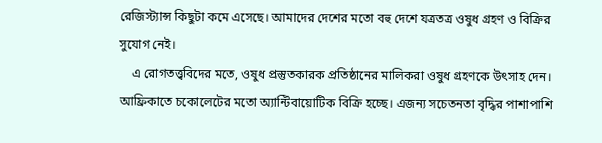রেজিস্ট্যান্স কিছুটা কমে এসেছে। আমাদের দেশের মতো বহু দেশে যত্রতত্র ওষুধ গ্রহণ ও বিক্রির সুযোগ নেই।
    এ রোগতত্ত্ববিদের মতে, ওষুধ প্রস্তুতকারক প্রতিষ্ঠানের মালিকরা ওষুধ গ্রহণকে উৎসাহ দেন। আফ্রিকাতে চকোলেটের মতো অ্যান্টিবায়োটিক বিক্রি হচ্ছে। এজন্য সচেতনতা বৃদ্ধির পাশাপাশি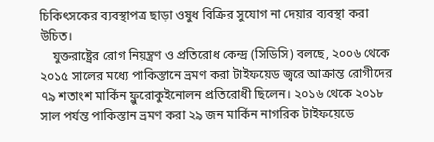চিকিৎসকের ব্যবস্থাপত্র ছাড়া ওষুধ বিক্রির সুযোগ না দেয়ার ব্যবস্থা করা উচিত।
    যুক্তরাষ্ট্রের রোগ নিয়ন্ত্রণ ও প্রতিরোধ কেন্দ্র (সিডিসি) বলছে, ২০০৬ থেকে ২০১৫ সালের মধ্যে পাকিস্তানে ভ্রমণ করা টাইফয়েড জ্বরে আক্রান্ত রোগীদের ৭৯ শতাংশ মার্কিন ফ্লুরোকুইনোলন প্রতিরোধী ছিলেন। ২০১৬ থেকে ২০১৮ সাল পর্যন্ত পাকিস্তান ভ্রমণ করা ২৯ জন মার্কিন নাগরিক টাইফয়েডে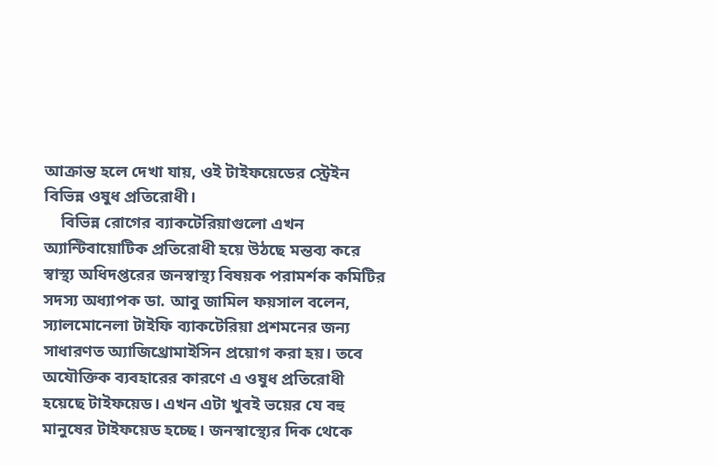আক্রান্ত হলে দেখা যায়, ওই টাইফয়েডের স্ট্রেইন বিভিন্ন ওষুধ প্রতিরোধী।
    বিভিন্ন রোগের ব্যাকটেরিয়াগুলো এখন অ্যান্টিবায়োটিক প্রতিরোধী হয়ে উঠছে মন্তব্য করে স্বাস্থ্য অধিদপ্তরের জনস্বাস্থ্য বিষয়ক পরামর্শক কমিটির সদস্য অধ্যাপক ডা. আবু জামিল ফয়সাল বলেন, স্যালমোনেলা টাইফি ব্যাকটেরিয়া প্রশমনের জন্য সাধারণত অ্যাজিথ্রোমাইসিন প্রয়োগ করা হয়। তবে অযৌক্তিক ব্যবহারের কারণে এ ওষুধ প্রতিরোধী হয়েছে টাইফয়েড। এখন এটা খুবই ভয়ের যে বহু মানুষের টাইফয়েড হচ্ছে। জনস্বাস্থ্যের দিক থেকে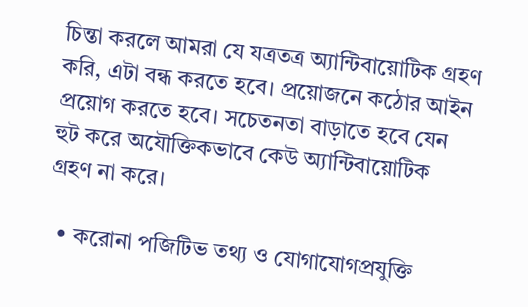চিন্তা করলে আমরা যে যত্রতত্র অ্যান্টিবায়োটিক গ্রহণ করি, এটা বন্ধ করতে হবে। প্রয়োজনে কঠোর আইন প্রয়োগ করতে হবে। সচেতনতা বাড়াতে হবে যেন হুট করে অযৌক্তিকভাবে কেউ অ্যান্টিবায়োটিক গ্রহণ না করে।

  • করোনা পজিটিভ তথ্য ও যোগাযোগপ্রযুক্তি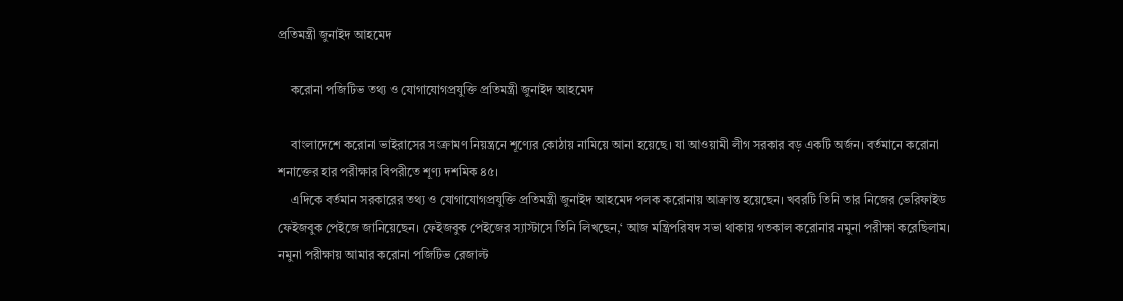প্রতিমন্ত্রী জুনাইদ আহমেদ

    করোনা পজিটিভ তথ্য ও যোগাযোগপ্রযুক্তি প্রতিমন্ত্রী জুনাইদ আহমেদ

    বাংলাদেশে করোনা ভাইরাসের সংক্রামণ নিয়ন্ত্রনে শূণ্যের কোঠায় নামিয়ে আনা হয়েছে। যা আওয়ামী লীগ সরকার বড় একটি অর্জন। বর্তমানে করোনা শনাক্তের হার পরীক্ষার বিপরীতে শূণ্য দশমিক ৪৫।
    এদিকে বর্তমান সরকারের তথ্য ও যোগাযোগপ্রযুক্তি প্রতিমন্ত্রী জুনাইদ আহমেদ পলক করোনায় আক্রান্ত হয়েছেন। খবরটি তিনি তার নিজের ভেরিফাইড ফেইজবুক পেইজে জানিয়েছেন। ফেইজবুক পেইজের স্যাস্টাসে তিনি লিখছেন,‘ আজ মন্ত্রিপরিষদ সভা থাকায় গতকাল করোনার নমুনা পরীক্ষা করেছিলাম। নমুনা পরীক্ষায় আমার করোনা পজিটিভ রেজাল্ট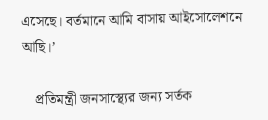এসেছে। বর্তমানে আমি বাসায় আইসোলেশনে আছি।’

    প্রতিমন্ত্রী জনসাস্থ্যের জন্য সর্তক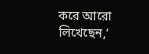করে আরো লিখেছেন,‘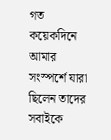গত কয়েকদিনে আমার সংস্পর্শে যারা ছিলেন তাদের সবাইকে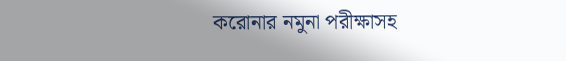করোনার নমুনা পরীক্ষাসহ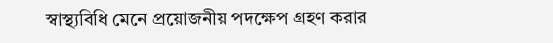স্বাস্থ্যবিধি মেনে প্রয়োজনীয় পদক্ষেপ গ্রহণ করার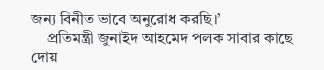জন্য বিনীত ভাবে অনুরোধ করছি।’
    প্রতিমন্ত্রী জুনাইদ আহমেদ পলক সাবার কাছে দোয়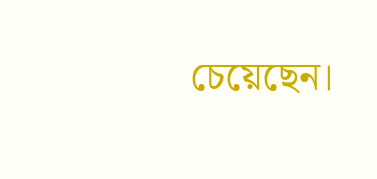চেয়েছেন।